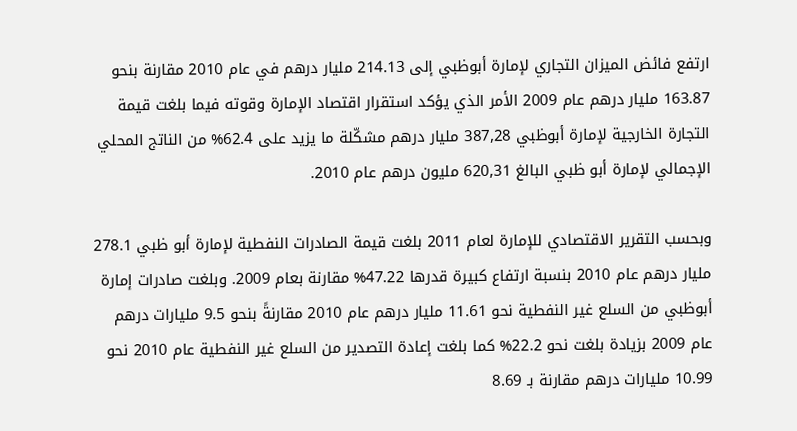ارتفع فائض الميزان التجاري لإمارة أبوظبي إلى 214.13 مليار درهم في عام 2010 مقارنة بنحو 163.87 مليار درهم عام 2009 الأمر الذي يؤكد استقرار اقتصاد الإمارة وقوته فيما بلغت قيمة التجارة الخارجية لإمارة أبوظبي 387,28 مليار درهم مشكّلة ما يزيد على 62.4% من الناتج المحلي الإجمالي لإمارة أبو ظبي البالغ 620,31 مليون درهم عام 2010.

وبحسب التقرير الاقتصادي للإمارة لعام 2011 بلغت قيمة الصادرات النفطية لإمارة أبو ظبي 278.1 مليار درهم عام 2010 بنسبة ارتفاع كبيرة قدرها 47.22% مقارنة بعام 2009. وبلغت صادرات إمارة أبوظبي من السلع غير النفطية نحو 11.61 مليار درهم عام 2010 مقارنةً بنحو 9.5 مليارات درهم عام 2009 بزيادة بلغت نحو 22.2% كما بلغت إعادة التصدير من السلع غير النفطية عام 2010 نحو 10.99 مليارات درهم مقارنة بـ 8.69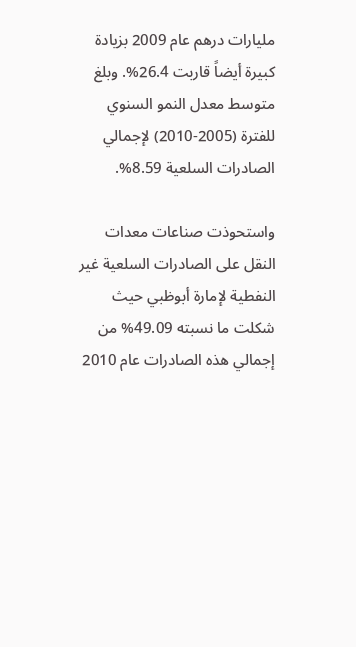مليارات درهم عام 2009 بزيادة كبيرة أيضاً قاربت 26.4%. وبلغ متوسط معدل النمو السنوي للفترة (2005-2010) لإجمالي الصادرات السلعية 8.59%.

واستحوذت صناعات معدات النقل على الصادرات السلعية غير النفطية لإمارة أبوظبي حيث شكلت ما نسبته 49.09% من إجمالي هذه الصادرات عام 2010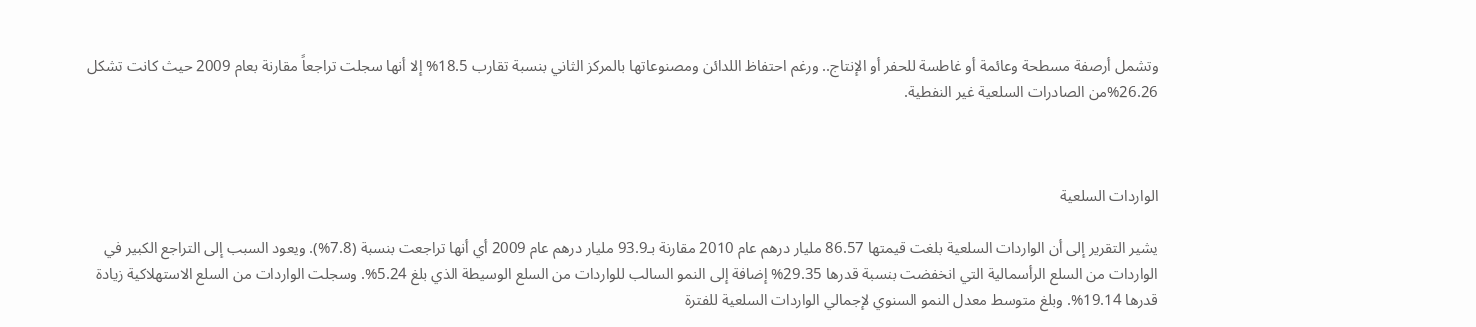وتشمل أرصفة مسطحة وعائمة أو غاطسة للحفر أو الإنتاج.. ورغم احتفاظ اللدائن ومصنوعاتها بالمركز الثاني بنسبة تقارب 18.5% إلا أنها سجلت تراجعاً مقارنة بعام 2009 حيث كانت تشكل 26.26%من الصادرات السلعية غير النفطية.



الواردات السلعية

يشير التقرير إلى أن الواردات السلعية بلغت قيمتها 86.57 مليار درهم عام 2010 مقارنة بـ93.9 مليار درهم عام 2009 أي أنها تراجعت بنسبة (7.8%). ويعود السبب إلى التراجع الكبير في الواردات من السلع الرأسمالية التي انخفضت بنسبة قدرها 29.35% إضافة إلى النمو السالب للواردات من السلع الوسيطة الذي بلغ 5.24%. وسجلت الواردات من السلع الاستهلاكية زيادة قدرها 19.14%. وبلغ متوسط معدل النمو السنوي لإجمالي الواردات السلعية للفترة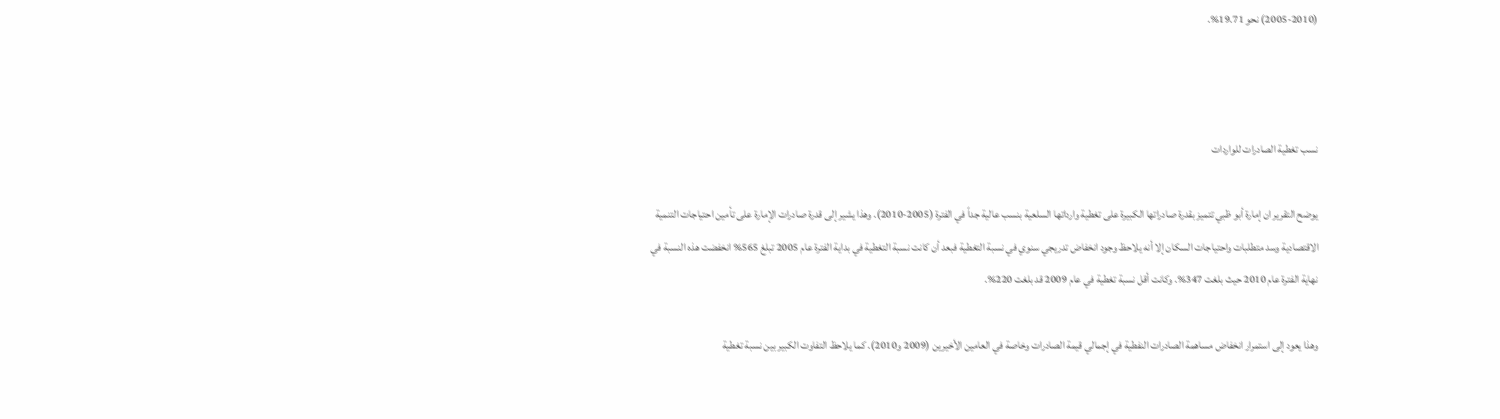(2005-2010) نحو 19.71%.



نسب تغطية الصادرات للواردات

يوضح التقرير ان إمارة أبو ظبي تتميز بقدرة صادراتها الكبيرة على تغطية وارداتها السلعية بنسب عالية جداً في الفترة (2005-2010). وهذا يشير إلى قدرة صادرات الإمارة على تأمين احتياجات التنمية الاقتصادية وسد متطلبات واحتياجات السكان إلا أنه يلاحظ وجود انخفاض تدريجي سنوي في نسبة التغطية فبعد أن كانت نسبة التغطية في بداية الفترة عام 2005 تبلغ 565% انخفضت هذه النسبة في نهاية الفترة عام 2010 حيث بلغت 347%. وكانت أقل نسبة تغطية في عام 2009 قد بلغت 220%.

وهذا يعود إلى استمرار انخفاض مساهمة الصادرات النفطية في إجمالي قيمة الصادرات وخاصة في العامين الأخيرين (2009 و2010). كما يلاحظ التفاوت الكبير بين نسبة تغطية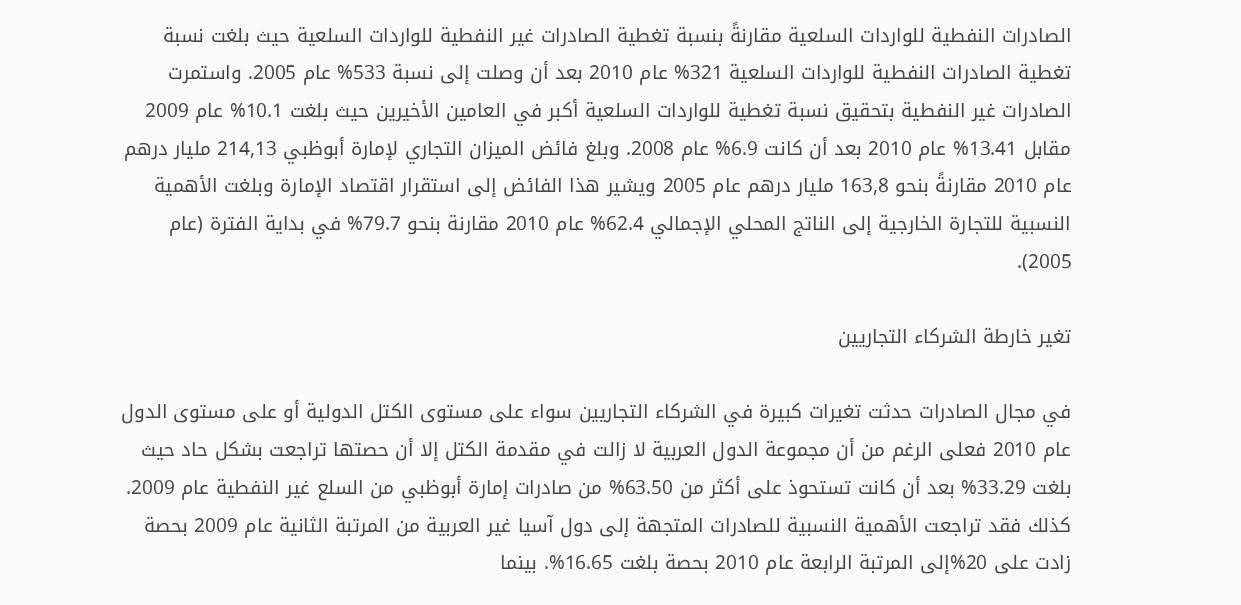الصادرات النفطية للواردات السلعية مقارنةً بنسبة تغطية الصادرات غير النفطية للواردات السلعية حيث بلغت نسبة تغطية الصادرات النفطية للواردات السلعية 321% عام 2010 بعد أن وصلت إلى نسبة 533% عام 2005. واستمرت الصادرات غير النفطية بتحقيق نسبة تغطية للواردات السلعية أكبر في العامين الأخيرين حيث بلغت 10.1% عام 2009 مقابل 13.41% عام 2010 بعد أن كانت 6.9% عام 2008. وبلغ فائض الميزان التجاري لإمارة أبوظبي 214,13 مليار درهم عام 2010 مقارنةً بنحو 163,8 مليار درهم عام 2005 ويشير هذا الفائض إلى استقرار اقتصاد الإمارة وبلغت الأهمية النسبية للتجارة الخارجية إلى الناتج المحلي الإجمالي 62.4% عام 2010 مقارنة بنحو 79.7% في بداية الفترة (عام 2005).

تغير خارطة الشركاء التجاريين

في مجال الصادرات حدثت تغيرات كبيرة في الشركاء التجاريين سواء على مستوى الكتل الدولية أو على مستوى الدول عام 2010 فعلى الرغم من أن مجموعة الدول العربية لا زالت في مقدمة الكتل إلا أن حصتها تراجعت بشكل حاد حيث بلغت 33.29% بعد أن كانت تستحوذ على أكثر من 63.50% من صادرات إمارة أبوظبي من السلع غير النفطية عام 2009. كذلك فقد تراجعت الأهمية النسبية للصادرات المتجهة إلى دول آسيا غير العربية من المرتبة الثانية عام 2009 بحصة زادت على 20%إلى المرتبة الرابعة عام 2010 بحصة بلغت 16.65%. بينما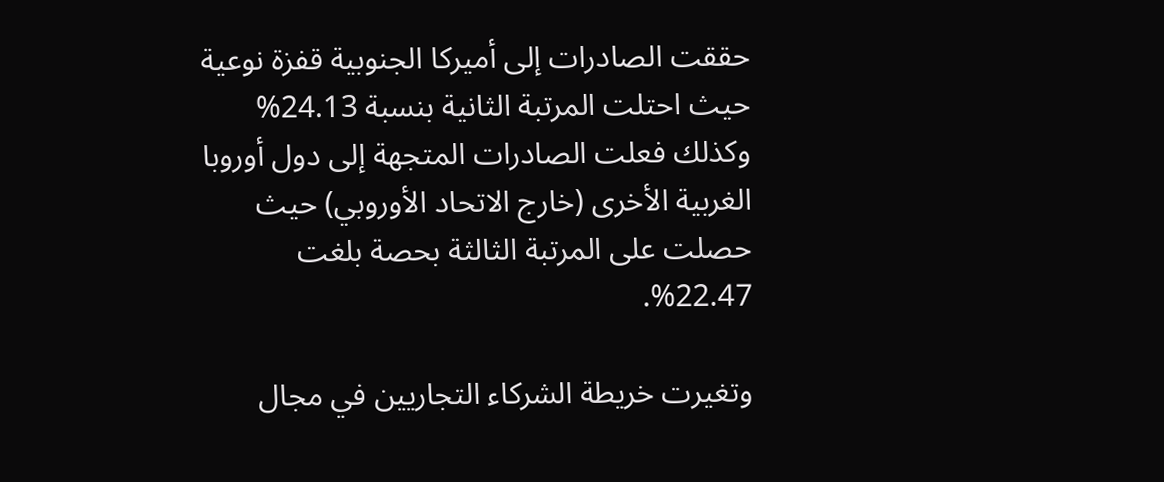حققت الصادرات إلى أميركا الجنوبية قفزة نوعية حيث احتلت المرتبة الثانية بنسبة 24.13% وكذلك فعلت الصادرات المتجهة إلى دول أوروبا الغربية الأخرى (خارج الاتحاد الأوروبي) حيث حصلت على المرتبة الثالثة بحصة بلغت 22.47%.

وتغيرت خريطة الشركاء التجاريين في مجال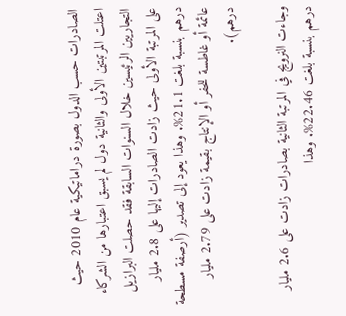الصادرات حسب الدول بصورة دراماتيكية عام 2010 حيث اعتلت المرتبتين الأولى والثانية دول لم يسبق اعتبارها من الشركاء التجاريين الرئيسين خلال السنوات السابقة فقد حصلت البرازيل على المرتبة الأولى حيث زادت الصادرات إليها على 2.8 مليار درهم بنسبة بلغت 21.1%. وهذا يعود إلى تصدير (أرصفة مسطحة عائمة أو غاطسة للحفر أو الإنتاج بقيمة زادت على 2.79 مليار درهم).

وجاءت النرويج في المرتبة الثانية بصادرات زادت على 2.6 مليار درهم بنسبة بلغت 22.46%. وهذا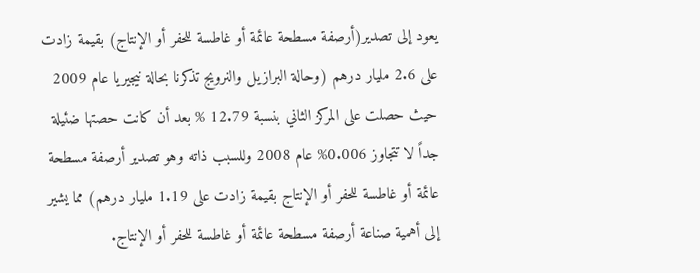يعود إلى تصدير(أرصفة مسطحة عائمة أو غاطسة للحفر أو الإنتاج) بقيمة زادت على 2.6 مليار درهم (وحالة البرازيل والنرويج تذكرنا بحالة نيجيريا عام 2009 حيث حصلت على المركز الثاني بنسبة 12.79 % بعد أن كانت حصتها ضئيلة جداً لا تتجاوز 0.006% عام 2008 وللسبب ذاته وهو تصدير أرصفة مسطحة عائمة أو غاطسة للحفر أو الإنتاج بقيمة زادت على 1.19 مليار درهم) مما يشير إلى أهمية صناعة أرصفة مسطحة عائمة أو غاطسة للحفر أو الإنتاج.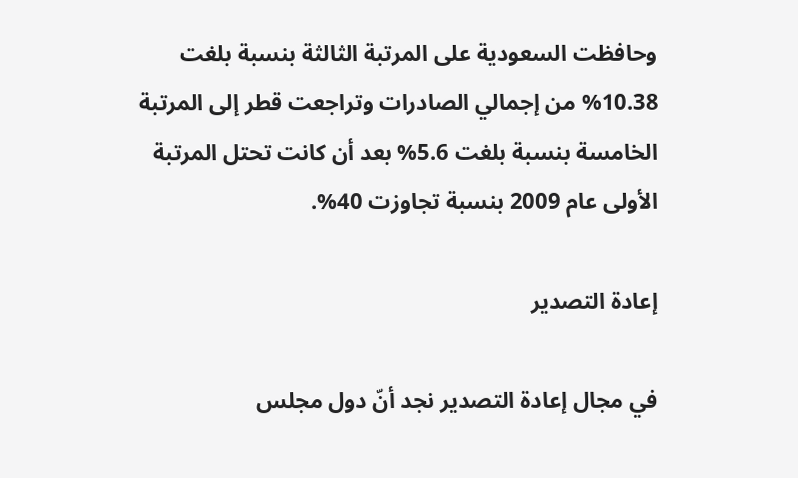وحافظت السعودية على المرتبة الثالثة بنسبة بلغت 10.38% من إجمالي الصادرات وتراجعت قطر إلى المرتبة الخامسة بنسبة بلغت 5.6% بعد أن كانت تحتل المرتبة الأولى عام 2009 بنسبة تجاوزت 40%.

إعادة التصدير

في مجال إعادة التصدير نجد أنّ دول مجلس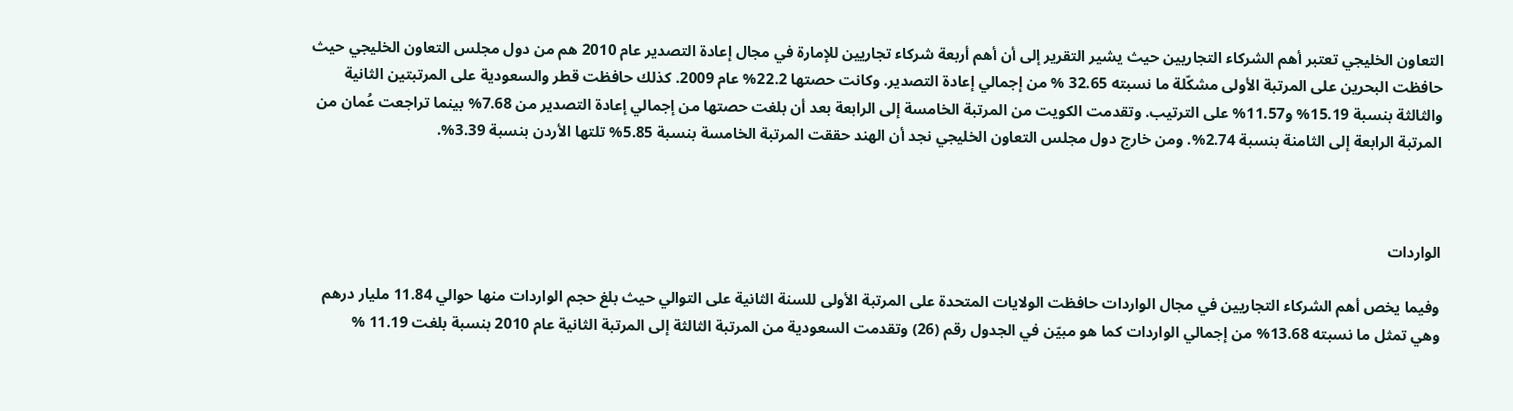التعاون الخليجي تعتبر أهم الشركاء التجاريين حيث يشير التقرير إلى أن أهم أربعة شركاء تجاريين للإمارة في مجال إعادة التصدير عام 2010 هم من دول مجلس التعاون الخليجي حيث حافظت البحرين على المرتبة الأولى مشكّلة ما نسبته 32.65 % من إجمالي إعادة التصدير. وكانت حصتها 22.2% عام 2009. كذلك حافظت قطر والسعودية على المرتبتين الثانية والثالثة بنسبة 15.19% و11.57% على الترتيب. وتقدمت الكويت من المرتبة الخامسة إلى الرابعة بعد أن بلغت حصتها من إجمالي إعادة التصدير من 7.68% بينما تراجعت عُمان من المرتبة الرابعة إلى الثامنة بنسبة 2.74%. ومن خارج دول مجلس التعاون الخليجي نجد أن الهند حققت المرتبة الخامسة بنسبة 5.85% تلتها الأردن بنسبة 3.39%.



الواردات

وفيما يخص أهم الشركاء التجاريين في مجال الواردات حافظت الولايات المتحدة على المرتبة الأولى للسنة الثانية على التوالي حيث بلغ حجم الواردات منها حوالي 11.84 مليار درهم وهي تمثل ما نسبته 13.68% من إجمالي الواردات كما هو مبيّن في الجدول رقم (26) وتقدمت السعودية من المرتبة الثالثة إلى المرتبة الثانية عام 2010 بنسبة بلغت 11.19 %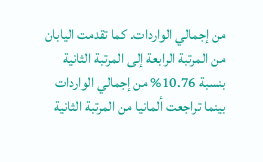من إجمالي الواردات. كما تقدمت اليابان من المرتبة الرابعة إلى المرتبة الثانية بنسبة 10.76% من إجمالي الواردات بينما تراجعت ألمانيا من المرتبة الثانية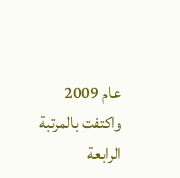عام 2009 واكتفت بالمرتبة الرابعة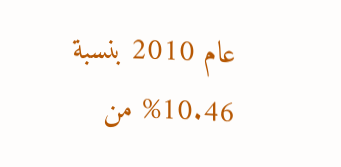عام 2010 بنسبة 10.46% من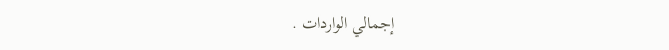إجمالي الواردات .